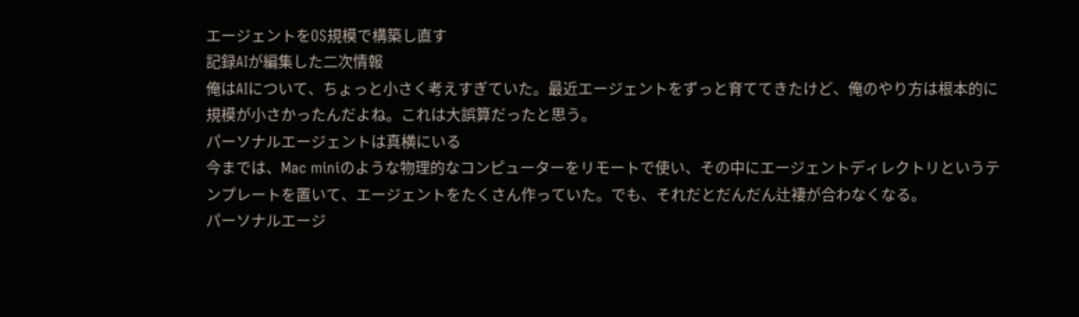エージェントをOS規模で構築し直す
記録AIが編集した二次情報
俺はAIについて、ちょっと小さく考えすぎていた。最近エージェントをずっと育ててきたけど、俺のやり方は根本的に規模が小さかったんだよね。これは大誤算だったと思う。
パーソナルエージェントは真横にいる
今までは、Mac miniのような物理的なコンピューターをリモートで使い、その中にエージェントディレクトリというテンプレートを置いて、エージェントをたくさん作っていた。でも、それだとだんだん辻褄が合わなくなる。
パーソナルエージ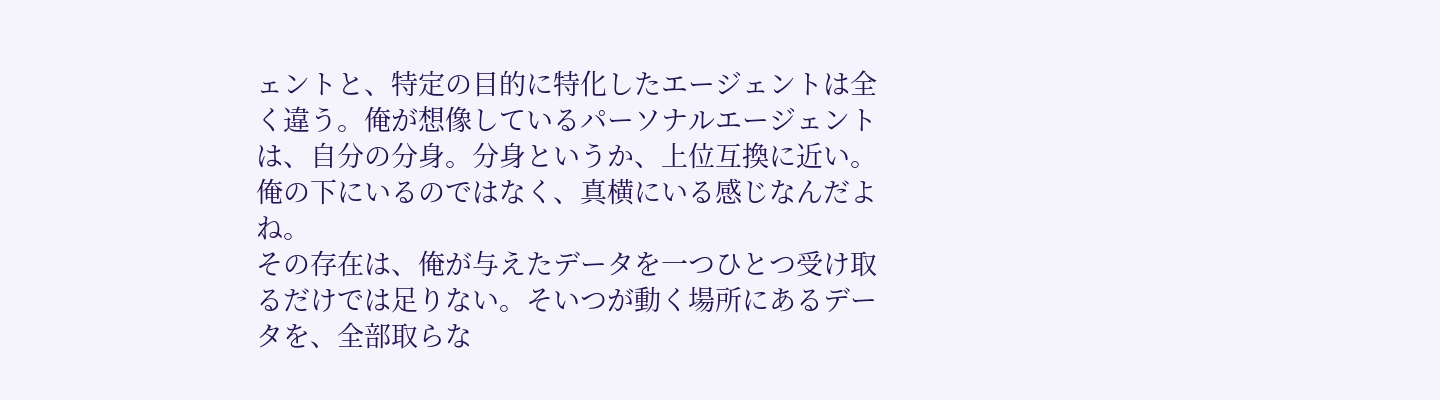ェントと、特定の目的に特化したエージェントは全く違う。俺が想像しているパーソナルエージェントは、自分の分身。分身というか、上位互換に近い。俺の下にいるのではなく、真横にいる感じなんだよね。
その存在は、俺が与えたデータを一つひとつ受け取るだけでは足りない。そいつが動く場所にあるデータを、全部取らな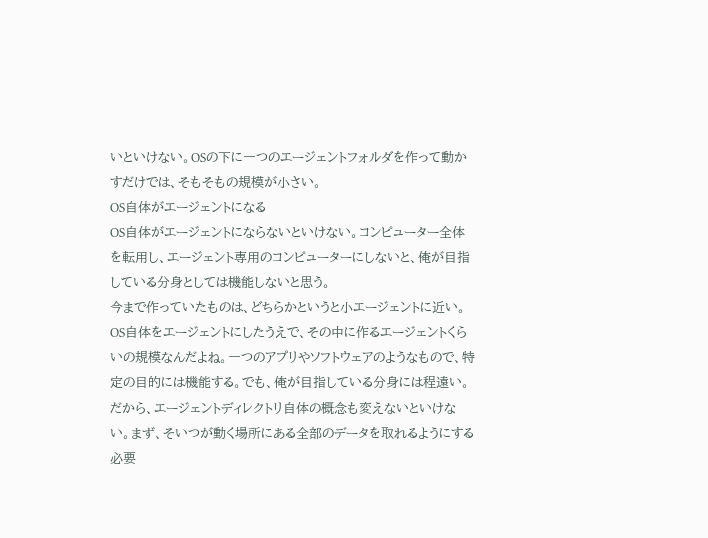いといけない。OSの下に一つのエージェントフォルダを作って動かすだけでは、そもそもの規模が小さい。
OS自体がエージェントになる
OS自体がエージェントにならないといけない。コンピューター全体を転用し、エージェント専用のコンピューターにしないと、俺が目指している分身としては機能しないと思う。
今まで作っていたものは、どちらかというと小エージェントに近い。OS自体をエージェントにしたうえで、その中に作るエージェントくらいの規模なんだよね。一つのアプリやソフトウェアのようなもので、特定の目的には機能する。でも、俺が目指している分身には程遠い。
だから、エージェントディレクトリ自体の概念も変えないといけない。まず、そいつが動く場所にある全部のデータを取れるようにする必要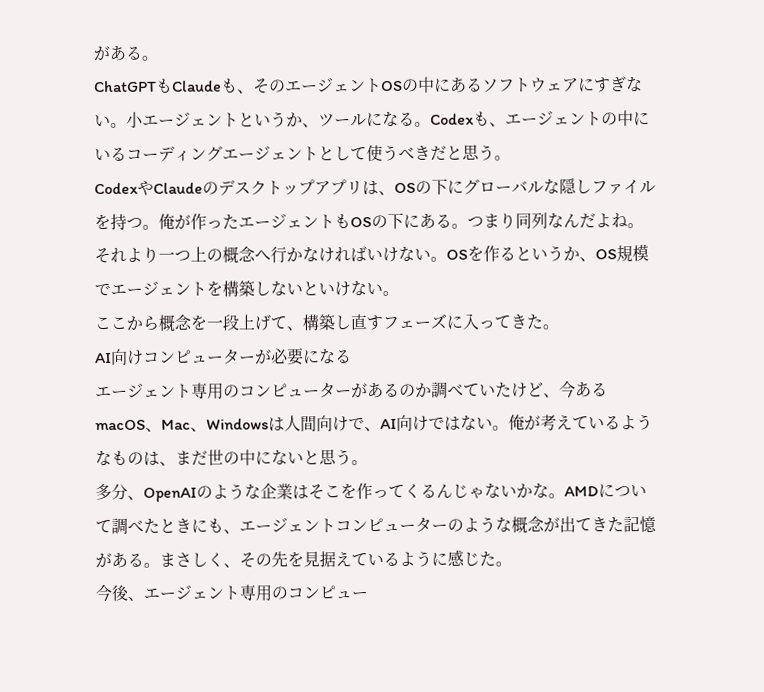がある。
ChatGPTもClaudeも、そのエージェントOSの中にあるソフトウェアにすぎない。小エージェントというか、ツールになる。Codexも、エージェントの中にいるコーディングエージェントとして使うべきだと思う。
CodexやClaudeのデスクトップアプリは、OSの下にグローバルな隠しファイルを持つ。俺が作ったエージェントもOSの下にある。つまり同列なんだよね。それより一つ上の概念へ行かなければいけない。OSを作るというか、OS規模でエージェントを構築しないといけない。
ここから概念を一段上げて、構築し直すフェーズに入ってきた。
AI向けコンピューターが必要になる
エージェント専用のコンピューターがあるのか調べていたけど、今あるmacOS、Mac、Windowsは人間向けで、AI向けではない。俺が考えているようなものは、まだ世の中にないと思う。
多分、OpenAIのような企業はそこを作ってくるんじゃないかな。AMDについて調べたときにも、エージェントコンピューターのような概念が出てきた記憶がある。まさしく、その先を見据えているように感じた。
今後、エージェント専用のコンピュー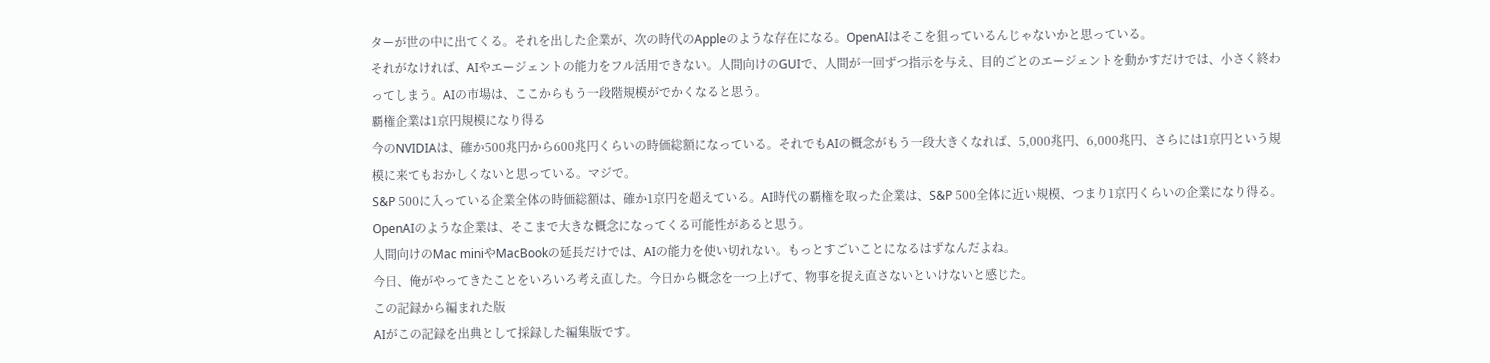ターが世の中に出てくる。それを出した企業が、次の時代のAppleのような存在になる。OpenAIはそこを狙っているんじゃないかと思っている。
それがなければ、AIやエージェントの能力をフル活用できない。人間向けのGUIで、人間が一回ずつ指示を与え、目的ごとのエージェントを動かすだけでは、小さく終わってしまう。AIの市場は、ここからもう一段階規模がでかくなると思う。
覇権企業は1京円規模になり得る
今のNVIDIAは、確か500兆円から600兆円くらいの時価総額になっている。それでもAIの概念がもう一段大きくなれば、5,000兆円、6,000兆円、さらには1京円という規模に来てもおかしくないと思っている。マジで。
S&P 500に入っている企業全体の時価総額は、確か1京円を超えている。AI時代の覇権を取った企業は、S&P 500全体に近い規模、つまり1京円くらいの企業になり得る。OpenAIのような企業は、そこまで大きな概念になってくる可能性があると思う。
人間向けのMac miniやMacBookの延長だけでは、AIの能力を使い切れない。もっとすごいことになるはずなんだよね。
今日、俺がやってきたことをいろいろ考え直した。今日から概念を一つ上げて、物事を捉え直さないといけないと感じた。
この記録から編まれた版
AIがこの記録を出典として採録した編集版です。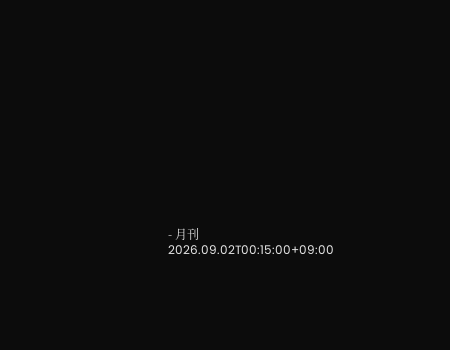- 月刊 2026.09.02T00:15:00+09:00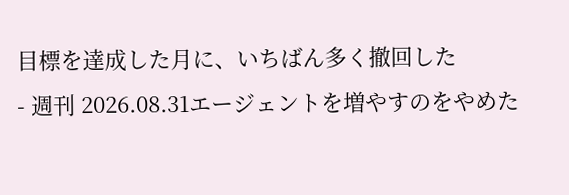目標を達成した月に、いちばん多く撤回した
- 週刊 2026.08.31エージェントを増やすのをやめた